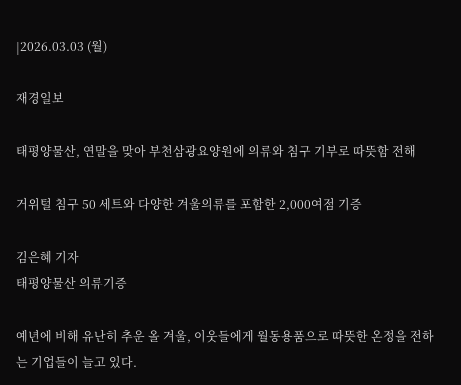|2026.03.03 (월)

재경일보

태평양물산, 연말을 맞아 부천삼광요양원에 의류와 침구 기부로 따뜻함 전해

거위털 침구 50 세트와 다양한 겨울의류를 포함한 2,000여점 기증

김은혜 기자
태평양물산 의류기증

예년에 비해 유난히 추운 올 겨울, 이웃들에게 월동용품으로 따뜻한 온정을 전하는 기업들이 늘고 있다.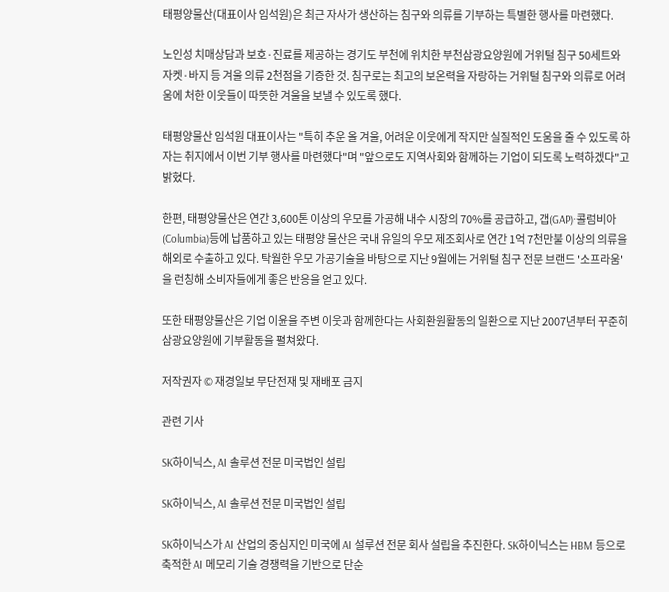태평양물산(대표이사 임석원)은 최근 자사가 생산하는 침구와 의류를 기부하는 특별한 행사를 마련했다.

노인성 치매상담과 보호·진료를 제공하는 경기도 부천에 위치한 부천삼광요양원에 거위털 침구 50세트와 자켓·바지 등 겨울 의류 2천점을 기증한 것. 침구로는 최고의 보온력을 자랑하는 거위털 침구와 의류로 어려움에 처한 이웃들이 따뜻한 겨울을 보낼 수 있도록 했다.

태평양물산 임석원 대표이사는 "특히 추운 올 겨울, 어려운 이웃에게 작지만 실질적인 도움을 줄 수 있도록 하자는 취지에서 이번 기부 행사를 마련했다"며 "앞으로도 지역사회와 함께하는 기업이 되도록 노력하겠다"고 밝혔다.

한편, 태평양물산은 연간 3,600톤 이상의 우모를 가공해 내수 시장의 70%를 공급하고, 갭(GAP)·콜럼비아(Columbia)등에 납품하고 있는 태평양 물산은 국내 유일의 우모 제조회사로 연간 1억 7천만불 이상의 의류을 해외로 수출하고 있다. 탁월한 우모 가공기술을 바탕으로 지난 9월에는 거위털 침구 전문 브랜드 '소프라움'을 런칭해 소비자들에게 좋은 반응을 얻고 있다.

또한 태평양물산은 기업 이윤을 주변 이웃과 함께한다는 사회환원활동의 일환으로 지난 2007년부터 꾸준히 삼광요양원에 기부활동을 펼쳐왔다.

저작권자 © 재경일보 무단전재 및 재배포 금지

관련 기사

SK하이닉스, AI 솔루션 전문 미국법인 설립

SK하이닉스, AI 솔루션 전문 미국법인 설립

SK하이닉스가 AI 산업의 중심지인 미국에 AI 설루션 전문 회사 설립을 추진한다. SK하이닉스는 HBM 등으로 축적한 AI 메모리 기술 경쟁력을 기반으로 단순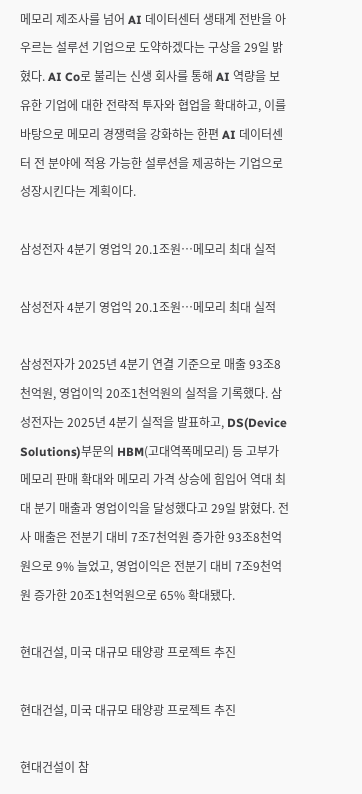메모리 제조사를 넘어 AI 데이터센터 생태계 전반을 아우르는 설루션 기업으로 도약하겠다는 구상을 29일 밝혔다. AI Co로 불리는 신생 회사를 통해 AI 역량을 보유한 기업에 대한 전략적 투자와 협업을 확대하고, 이를 바탕으로 메모리 경쟁력을 강화하는 한편 AI 데이터센터 전 분야에 적용 가능한 설루션을 제공하는 기업으로 성장시킨다는 계획이다.

삼성전자 4분기 영업익 20.1조원…메모리 최대 실적

삼성전자 4분기 영업익 20.1조원…메모리 최대 실적

삼성전자가 2025년 4분기 연결 기준으로 매출 93조8천억원, 영업이익 20조1천억원의 실적을 기록했다. 삼성전자는 2025년 4분기 실적을 발표하고, DS(Device Solutions)부문의 HBM(고대역폭메모리) 등 고부가 메모리 판매 확대와 메모리 가격 상승에 힘입어 역대 최대 분기 매출과 영업이익을 달성했다고 29일 밝혔다. 전사 매출은 전분기 대비 7조7천억원 증가한 93조8천억원으로 9% 늘었고, 영업이익은 전분기 대비 7조9천억원 증가한 20조1천억원으로 65% 확대됐다.

현대건설, 미국 대규모 태양광 프로젝트 추진

현대건설, 미국 대규모 태양광 프로젝트 추진

현대건설이 참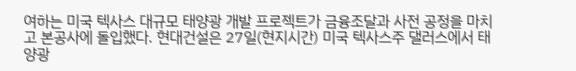여하는 미국 텍사스 대규모 태양광 개발 프로젝트가 금융조달과 사전 공정을 마치고 본공사에 돌입했다. 현대건설은 27일(현지시간) 미국 텍사스주 댈러스에서 태양광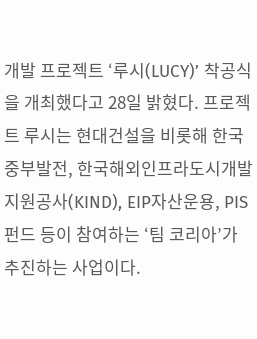개발 프로젝트 ‘루시(LUCY)’ 착공식을 개최했다고 28일 밝혔다. 프로젝트 루시는 현대건설을 비롯해 한국중부발전, 한국해외인프라도시개발지원공사(KIND), EIP자산운용, PIS펀드 등이 참여하는 ‘팀 코리아’가 추진하는 사업이다.